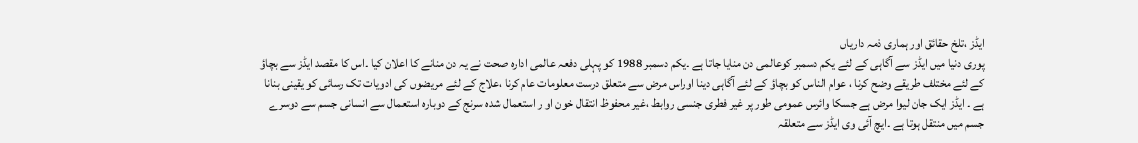ایڈز ،تلخ حقائق اور ہماری ذمہ داریاں
پوری دنیا میں ایڈز سے آگاہی کے لئے یکم دسمبر کوعالمی دن منایا جاتا ہے ۔یکم دسمبر 1988 کو پہلی دفعہ عالمی ادارہ صحت نے یہ دن منانے کا اعلان کیا ۔اس کا مقصد ایڈز سے بچاؤ کے لئے مختلف طریقے وضح کرنا ، عوام الناس کو بچاؤ کے لئے آگاہی دینا اوراس مرض سے متعلق درست معلومات عام کرنا ،علاج کے لئے مریضوں کی ادویات تک رسائی کو یقینی بنانا ہے ۔ ایڈز ایک جان لیوا مرض ہے جسکا وائرس عمومی طور پر غیر فطری جنسی روابط ،غیر محفوظ انتقال خون او ر استعمال شدہ سرنج کے دوبارہ استعمال سے انسانی جسم سے دوسرے جسم میں منتقل ہوتا ہے ۔ایچ آئی وی ایڈز سے متعلقہ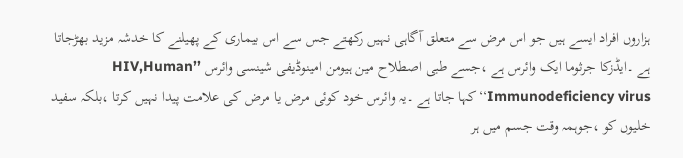ہزاروں افراد ایسے ہیں جو اس مرض سے متعلق آگاہی نہیں رکھتے جس سے اس بیماری کے پھیلنے کا خدشہ مزید بھڑجاتا ہے ۔ایڈزکا جرثوما ایک وائرس ہے ،جسے طبی اصطلاح مین ہیومن امینوڈیفی شینسی وائرس ’’HIV,Human Immunodeficiency virus‘‘کہا جاتا ہے ۔یہ وائرس خود کوئی مرض یا مرض کی علامت پیدا نہیں کرتا ،بلکہ سفید خلیوں کو ،جوہمہ وقت جسم میں ہر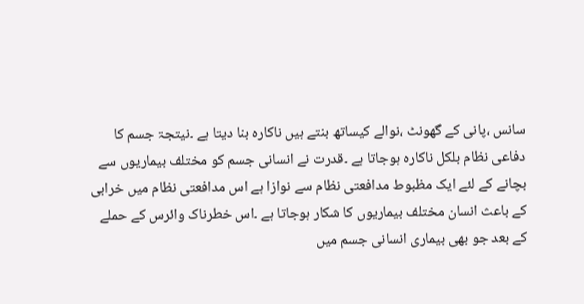سانس ،پانی کے گھونٹ ،نوالے کیساتھ بنتے ہیں ناکارہ بنا دیتا ہے ۔نیتجۃ جسم کا دفاعی نظام بلکل ناکارہ ہوجاتا ہے ۔قدرت نے انسانی جسم کو مختلف بیماریوں سے بچانے کے لئے ایک مظبوط مدافعتی نظام سے نوازا ہے اس مدافعتی نظام میں خرابی کے باعث انسان مختلف بیماریوں کا شکار ہوجاتا ہے ۔اس خطرناک وائرس کے حملے کے بعد جو بھی بیماری انسانی جسم میں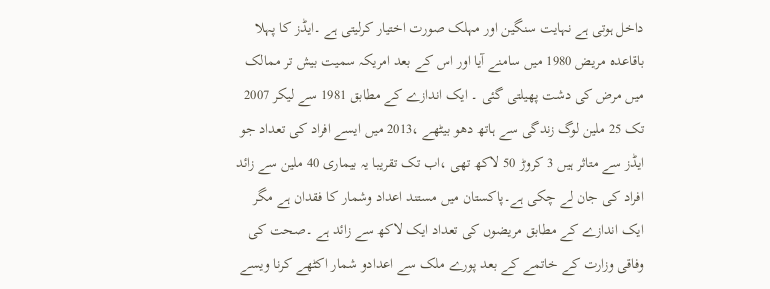داخل ہوتی ہے نہایت سنگین اور مہلک صورت اختیار کرلیتی ہے ۔ایڈز کا پہلا باقاعدہ مریض 1980 میں سامنے آیا اور اس کے بعد امریکہ سمیت بیش تر ممالک میں مرض کی دشت پھیلتی گئی ۔ ایک اندازے کے مطابق 1981 سے لیکر 2007 تک 25 ملین لوگ زندگی سے ہاتھ دھو بیٹھے ،2013 میں ایسے افراد کی تعداد جو ایڈز سے متاثر ہیں 3 کروڑ 50 لاکھ تھی ،اب تک تقریبا یہ بیماری 40 ملین سے زائد افراد کی جان لے چکی ہے۔پاکستان میں مستند اعداد وشمار کا فقدان ہے مگر ایک اندازے کے مطابق مریضوں کی تعداد ایک لاکھ سے زائد ہے ۔صحت کی وفاقی وزارت کے خاتمے کے بعد پورے ملک سے اعدادو شمار اکٹھے کرنا ویسے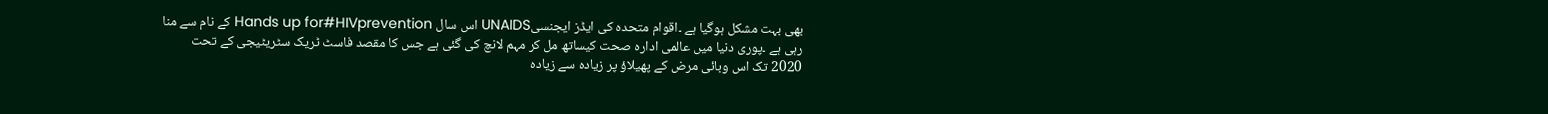بھی بہت مشکل ہوگیا ہے ۔اقوام متحدہ کی ایڈز ایجنسیUNAIDS اس سال Hands up for#HIVprevention کے نام سے منا رہی ہے ۔پوری دنیا میں عالمی ادارہ صحت کیساتھ مل کر مہم لانچ کی گئی ہے جس کا مقصد فاسٹ ٹریک سٹریٹیجی کے تحت 2020 تک اس وبائی مرض کے پھیلاؤ پر زیادہ سے زیادہ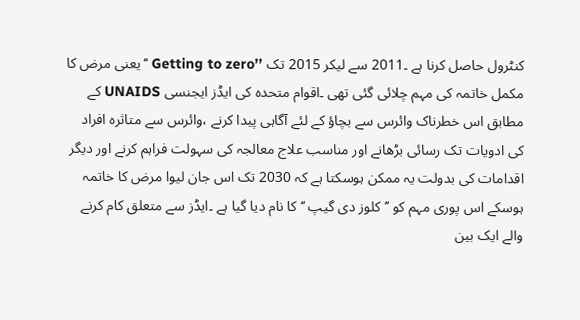کنٹرول حاصل کرنا ہے ۔2011 سے لیکر 2015 تک ’’Getting to zero ‘‘یعنی مرض کا مکمل خاتمہ کی مہم چلائی گئی تھی ۔اقوام متحدہ کی ایڈز ایجنسی UNAIDS کے مطابق اس خطرناک وائرس سے بچاؤ کے لئے آگاہی پیدا کرنے ،وائرس سے متاثرہ افراد کی ادویات تک رسائی بڑھانے اور مناسب علاج معالجہ کی سہولت فراہم کرنے اور دیگر اقدامات کی بدولت یہ ممکن ہوسکتا ہے کہ 2030 تک اس جان لیوا مرض کا خاتمہ ہوسکے اس پوری مہم کو ’’کلوز دی گیپ ‘‘ کا نام دیا گیا ہے ۔ایڈز سے متعلق کام کرنے والے ایک بین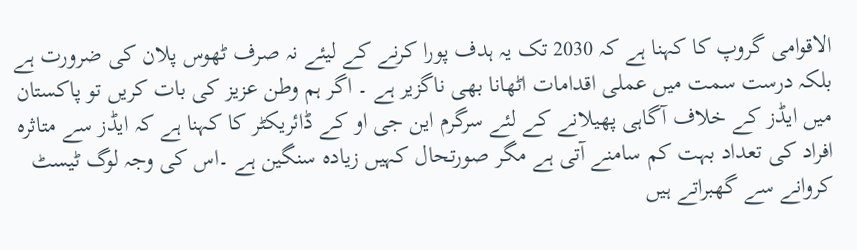الاقوامی گروپ کا کہنا ہے کہ 2030 تک یہ ہدف پورا کرنے کے لیئے نہ صرف ٹھوس پلان کی ضرورت ہے بلکہ درست سمت میں عملی اقدامات اٹھانا بھی ناگزیر ہے ۔ اگر ہم وطن عزیز کی بات کریں تو پاکستان میں ایڈز کے خلاف آگاہی پھیلانے کے لئے سرگرم این جی او کے ڈائریکٹر کا کہنا ہے کہ ایڈز سے متاثرہ افراد کی تعداد بہت کم سامنے آتی ہے مگر صورتحال کہیں زیادہ سنگین ہے ۔اس کی وجہ لوگ ٹیسٹ کروانے سے گھبراتے ہیں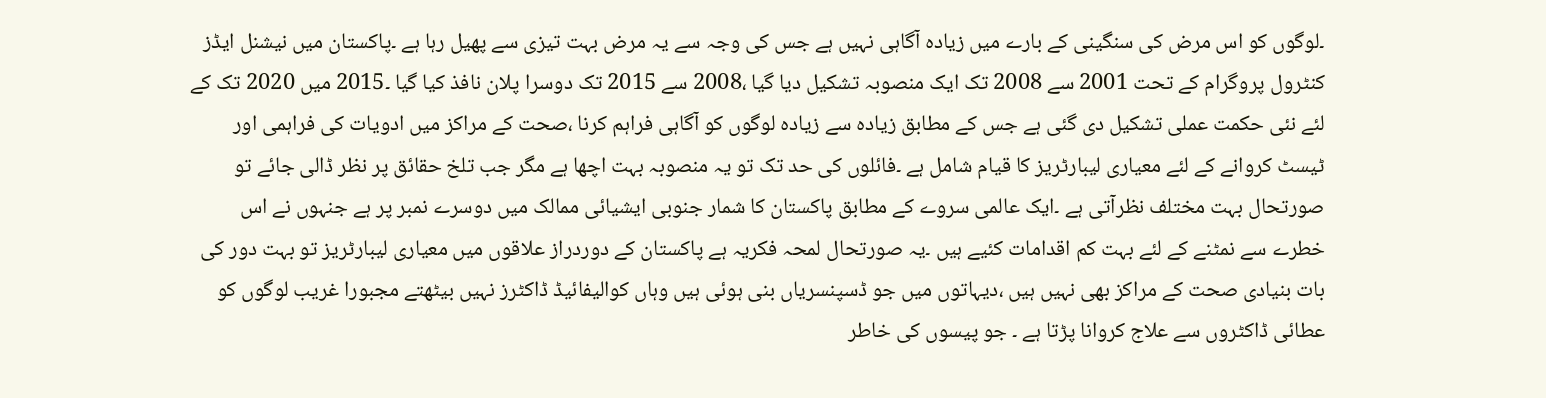۔لوگوں کو اس مرض کی سنگینی کے بارے میں زیادہ آگاہی نہیں ہے جس کی وجہ سے یہ مرض بہت تیزی سے پھیل رہا ہے ۔پاکستان میں نیشنل ایڈز کنٹرول پروگرام کے تحت 2001 سے 2008 تک ایک منصوبہ تشکیل دیا گیا ،2008 سے 2015 تک دوسرا پلان نافذ کیا گیا ۔2015 میں 2020 تک کے لئے نئی حکمت عملی تشکیل دی گئی ہے جس کے مطابق زیادہ سے زیادہ لوگوں کو آگاہی فراہم کرنا ،صحت کے مراکز میں ادویات کی فراہمی اور ٹیسٹ کروانے کے لئے معیاری لیبارٹریز کا قیام شامل ہے ۔فائلوں کی حد تک تو یہ منصوبہ بہت اچھا ہے مگر جب تلخ حقائق پر نظر ڈالی جائے تو صورتحال بہت مختلف نظرآتی ہے ۔ایک عالمی سروے کے مطابق پاکستان کا شمار جنوبی ایشیائی ممالک میں دوسرے نمبر پر ہے جنہوں نے اس خطرے سے نمٹنے کے لئے بہت کم اقدامات کئیے ہیں ۔یہ صورتحال لمحہ فکریہ ہے پاکستان کے دوردراز علاقوں میں معیاری لیبارٹریز تو بہت دور کی بات بنیادی صحت کے مراکز بھی نہیں ہیں ،دیہاتوں میں جو ڈسپنسریاں بنی ہوئی ہیں وہاں کوالیفائیڈ ڈاکٹرز نہیں بیٹھتے مجبورا غریب لوگوں کو عطائی ڈاکٹروں سے علاج کروانا پڑتا ہے ۔ جو پیسوں کی خاطر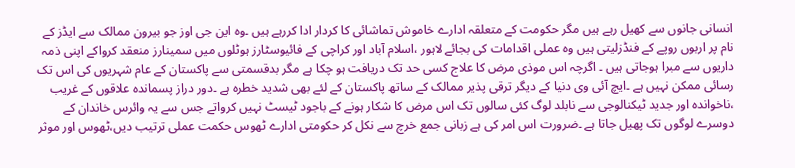انسانی جانوں سے کھیل رہے ہیں مگر حکومت کے متعلقہ ادارے خاموش تماشائی کا کردار ادا کررہے ہیں ۔وہ این جی اوز جو بیرون ممالک سے ایڈز کے نام پر اربوں روپے کے فنڈزلیتی ہیں وہ عملی اقدامات کی بجائے لاہور ،اسلام آباد اور کراچی کے فائیوسٹارز ہوٹلوں میں سمینارز منعقد کرواکے اپنی ذمہ داریوں سے مبرا ہوجاتی ہیں ۔ اگرچہ اس موذی مرض کا علاج کسی حد تک دریافت ہو چکا ہے مگر بدقسمتی سے پاکستان کے عام شہریوں کی اس تک رسائی ممکن نہیں ہے ۔ایچ آئی وی دنیا کے دیگر ترقی پذیر ممالک کے ساتھ پاکستان کے لئے بھی شدید خطرہ ہے ۔دور دراز پسماندہ علاقوں کے غریب ،ناخواندہ اور جدید ٹیکنالوجی سے نابلد لوگ کئی سالوں تک اس مرض کا شکار ہونے کے باجود ٹیسٹ نہیں کرواتے جس سے یہ وائرس خاندان کے دوسرے لوگوں تک پھیل جاتا ہے ۔ضرورت اس امر کی ہے زبانی جمع خرچ سے نکل کر حکومتی ادارے ٹھوس حکمت عملی ترتیب دیں،ٹھوس اور موثر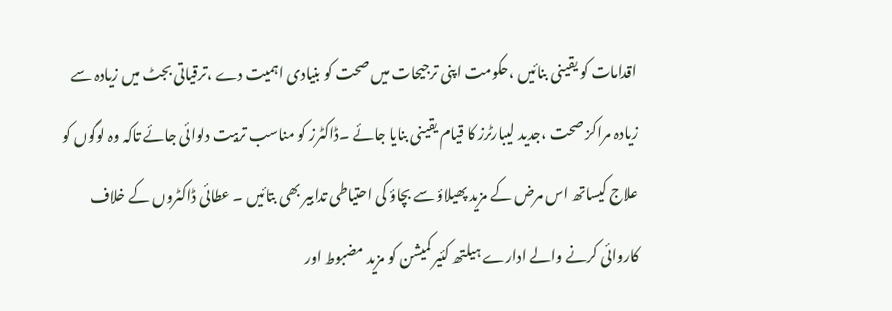اقدامات کو یقینی بنائیں ،حکومت اپنی ترجیحات میں صحت کو بنیادی اہمیت دے ،ترقیاتی بجٹ میں زیادہ سے زیادہ مراکز صحت ،جدید لیبارٹرز کا قیام یقینی بنایا جائے ۔ڈاکٹرز کو مناسب تربیت دلوائی جائے تاکہ وہ لوگوں کو علاج کیساتھ اس مرض کے مزید پھیلاؤ سے بچاؤ کی احتیاطی تدابیر بھی بتائیں ۔ عطائی ڈاکٹروں کے خلاف کاروائی کرنے والے ادارے ہیلتھ کئیر کمیشن کو مزید مضبوط اور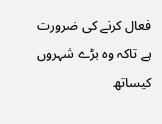فعال کرنے کی ضرورت ہے تاکہ وہ بڑے شہروں کیساتھ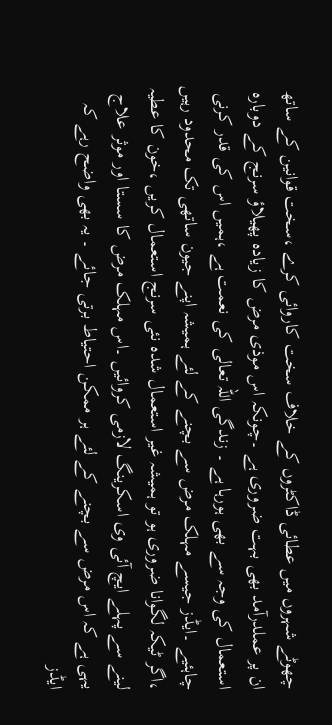چھوٹے شہروں میں عطائی ڈاکٹروں کے خلاف سخت کاروائی کرے ،سخت قوانین کے ساتھ ان پر عملدرآمد بھی بہت ضروری ہے ۔چونکہ اس موذی مرض کا زیادہ پھیلاؤ سرنج کے دوبارہ استعمال کی وجہ سے بھی ہورہا ہے ۔ زندگی اللہ تعالی کی نعمت ہے ،ہمیں اس کی قدر کرنی چاہئیے ۔ایڈز جیسے مہلک مرض سے بچنے کے لئے ہمیشہ اپنے جیون ساتھی تک محدود رہیں ،اگر ٹیکہ لگوانا ضروری ہو تو ہمیشہ غیر استعمال شدہ نئی سرنج استعمال کریں ،خون کا عطیہ لینے سے پہلے ایچ آئی وی اسکرینگ لازمی کروائیں ۔اس مہلک مرض کا سستا اور موثر علاج یہی ہے کہ اس مرض سے بچنے کے لئے ہر ممکن احتیاط برتی جائے ۔ یہ بھی واضح رہے کہ ایڈز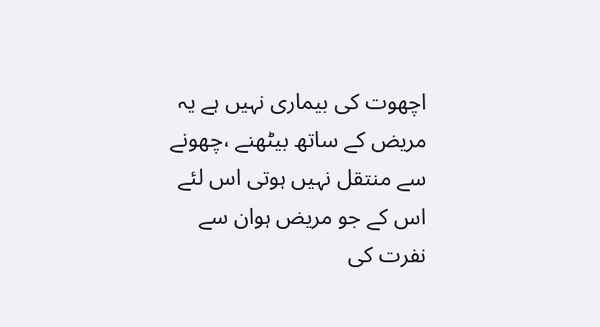اچھوت کی بیماری نہیں ہے یہ مریض کے ساتھ بیٹھنے ،چھونے سے منتقل نہیں ہوتی اس لئے اس کے جو مریض ہوان سے نفرت کی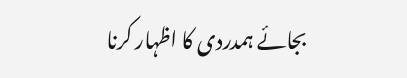بجائے ہمدردی کا اظہار کرنا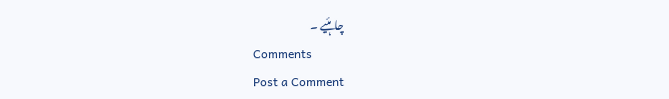چاہئیے ۔
Comments
Post a Comment